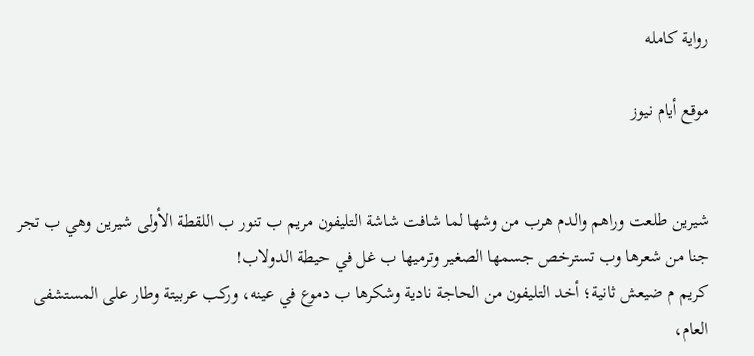رواية كامله

موقع أيام نيوز


شيرين طلعت وراهم والدم هرب من وشها لما شافت شاشة التليفون مريم ب تنور ب اللقطة الأولى شيرين وهي ب تجر جنا من شعرها وب تسترخص جسمها الصغير وترميها ب غل في حيطة الدولاب!
كريم م ضيعش ثانية؛ أخد التليفون من الحاجة نادية وشكرها ب دموع في عينه، وركب عربيتة وطار على المستشفى العام،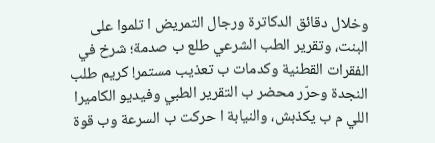وخلال دقائق الدكاترة ورجال التمريض ا تلموا على البنت، وتقرير الطب الشرعي طلع ب صدمة؛ شرخ في الفقرات القطنية وكدمات ب تعذيب مستمر! كريم طلب النجدة وحرّر محضر ب التقرير الطبي وفيديو الكاميرا اللي م ب يكذبش، والنيابة ا حركت ب السرعة وب قوة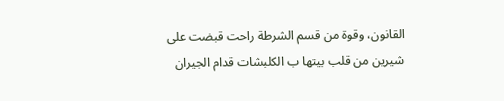القانون، وقوة من قسم الشرطة راحت قبضت على شيرين من قلب بيتها ب الكلبشات قدام الجيران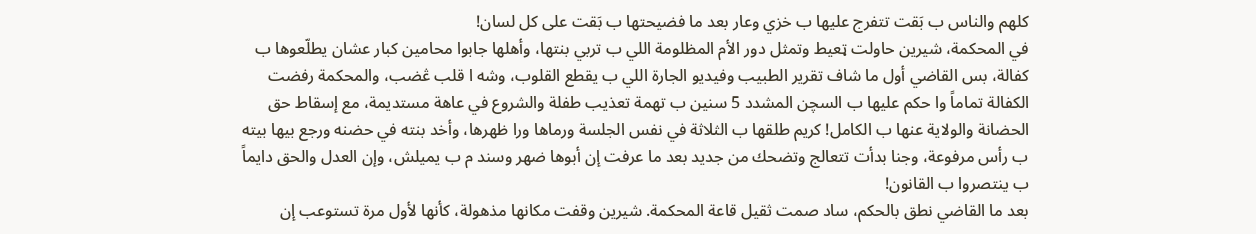كلهم والناس ب بَقت تتفرج عليها ب خزي وعار بعد ما فضيحتها ب بَقت على كل لسان!
في المحكمة، شيرين حاولت ټعيط وتمثل دور الأم المظلومة اللي ب تربي بنتها، وأهلها جابوا محامين كبار عشان يطلّعوها ب كفالة، بس القاضي أول ما شاف تقرير الطبيب وفيديو الجارة اللي ب يقطع القلوب، وشه ا قلب ڠضب، والمحكمة رفضت الكفالة تماماً وا حكم عليها ب السچن المشدد 5 سنين ب تهمة تعذيب طفلة والشروع في عاهة مستديمة، مع إسقاط حق الحضانة والولاية عنها ب الكامل! كريم طلقها ب الثلاثة في نفس الجلسة ورماها ورا ظهرها، وأخد بنته في حضنه ورجع بيها بيته ب رأس مرفوعة، وجنا بدأت تتعالج وتضحك من جديد بعد ما عرفت إن أبوها ضهر وسند م ب يميلش، وإن العدل والحق دايماً ب ينتصروا ب القانون!
بعد ما القاضي نطق بالحكم، ساد صمت ثقيل قاعة المحكمة. شيرين وقفت مكانها مذهولة، كأنها لأول مرة تستوعب إن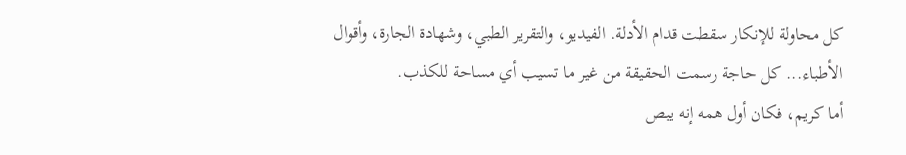كل محاولة للإنكار سقطت قدام الأدلة. الفيديو، والتقرير الطبي، وشهادة الجارة، وأقوال الأطباء... كل حاجة رسمت الحقيقة من غير ما تسيب أي مساحة للكذب.
أما كريم، فكان أول همه إنه يبص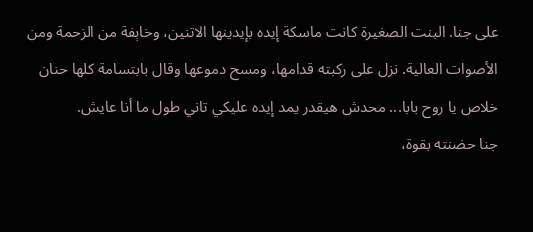على جنا. البنت الصغيرة كانت ماسكة إيده بإيدينها الاتنين، وخاېفة من الزحمة ومن الأصوات العالية. نزل على ركبته قدامها، ومسح دموعها وقال بابتسامة كلها حنان
خلاص يا روح بابا... محدش هيقدر يمد إيده عليكي تاني طول ما أنا عايش.
جنا حضنته بقوة،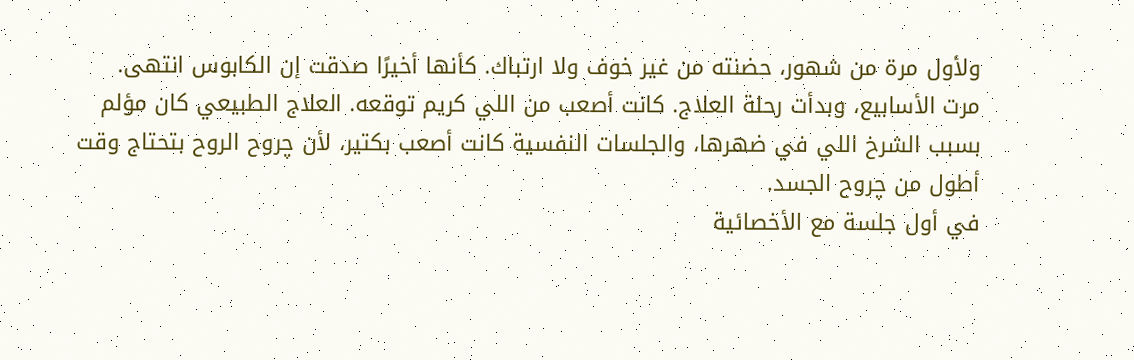ولأول مرة من شهور، حضنته من غير خوف ولا ارتباك. كأنها أخيرًا صدقت إن الکابوس انتهى.
مرت الأسابيع، وبدأت رحلة العلاج. كانت أصعب من اللي كريم توقعه. العلاج الطبيعي كان مؤلم بسبب الشرخ اللي في ضهرها، والجلسات النفسية كانت أصعب بكتير، لأن چروح الروح بتحتاج وقت أطول من چروح الجسد.
في أول جلسة مع الأخصائية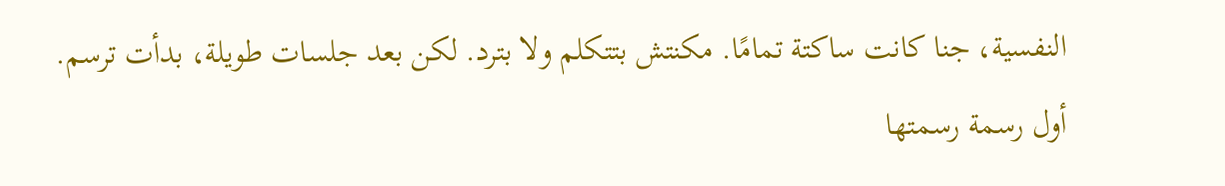النفسية، جنا كانت ساكتة تمامًا. مكنتش بتتكلم ولا بترد. لكن بعد جلسات طويلة، بدأت ترسم. أول رسمة رسمتها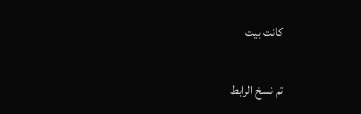كانت بيت


تم نسخ الرابط